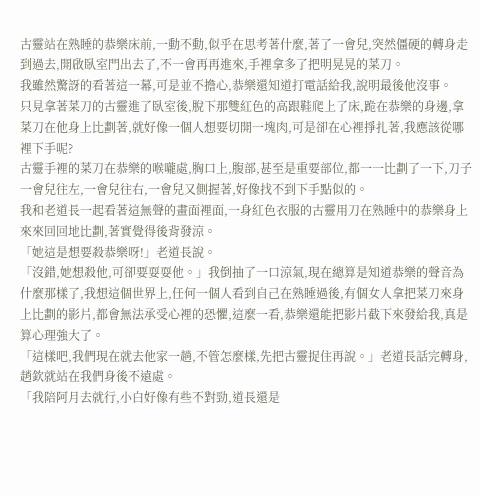古靈站在熟睡的恭樂床前,一動不動,似乎在思考著什麼,著了一會兒,突然僵硬的轉身走到過去,開啟臥室門出去了,不一會再再進來,手裡拿多了把明晃晃的菜刀。
我雖然驚訝的看著這一幕,可是並不擔心,恭樂還知道打電話給我,說明最後他沒事。
只見拿著菜刀的古靈進了臥室後,脫下那雙紅色的高跟鞋爬上了床,跪在恭樂的身邊,拿菜刀在他身上比劃著,就好像一個人想要切開一塊肉,可是卻在心裡掙扎著,我應該從哪裡下手呢?
古靈手裡的菜刀在恭樂的喉嚨處,胸口上,腹部,甚至是重要部位,都一一比劃了一下,刀子一會兒往左,一會兒往右,一會兒又側握著,好像找不到下手點似的。
我和老道長一起看著這無聲的畫面裡面,一身紅色衣服的古靈用刀在熟睡中的恭樂身上來來回回地比劃,著實覺得後背發涼。
「她這是想要殺恭樂呀!」老道長說。
「沒錯,她想殺他,可卻要耍耍他。」我倒抽了一口涼氣,現在總算是知道恭樂的聲音為什麼那樣了,我想這個世界上,任何一個人看到自己在熟睡過後,有個女人拿把菜刀來身上比劃的影片,都會無法承受心裡的恐懼,這麼一看,恭樂還能把影片截下來發給我,真是算心理強大了。
「這樣吧,我們現在就去他家一趟,不管怎麼樣,先把古靈捉住再說。」老道長話完轉身,趙欽就站在我們身後不遠處。
「我陪阿月去就行,小白好像有些不對勁,道長還是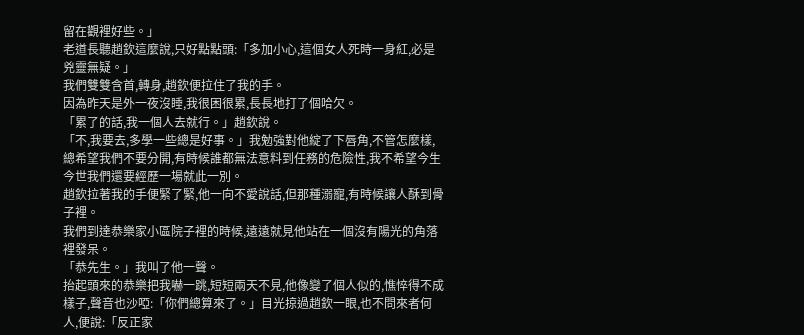留在觀裡好些。」
老道長聽趙欽這麼說,只好點點頭:「多加小心,這個女人死時一身紅,必是兇靈無疑。」
我們雙雙含首,轉身,趙欽便拉住了我的手。
因為昨天是外一夜沒睡,我很困很累,長長地打了個哈欠。
「累了的話,我一個人去就行。」趙欽說。
「不,我要去,多學一些總是好事。」我勉強對他綻了下唇角,不管怎麼樣,總希望我們不要分開,有時候誰都無法意料到任務的危險性,我不希望今生今世我們還要經歷一場就此一別。
趙欽拉著我的手便緊了緊,他一向不愛說話,但那種溺寵,有時候讓人酥到骨子裡。
我們到達恭樂家小區院子裡的時候,遠遠就見他站在一個沒有陽光的角落裡發呆。
「恭先生。」我叫了他一聲。
抬起頭來的恭樂把我嚇一跳,短短兩天不見,他像變了個人似的,憔悴得不成樣子,聲音也沙啞:「你們總算來了。」目光掠過趙欽一眼,也不問來者何人,便說:「反正家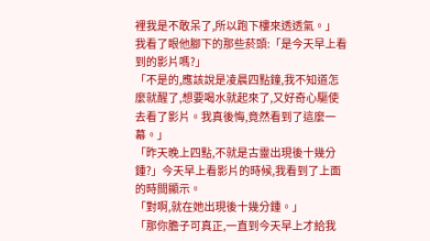裡我是不敢呆了,所以跑下樓來透透氣。」
我看了眼他腳下的那些菸頭:「是今天早上看到的影片嗎?」
「不是的,應該說是凌晨四點鐘,我不知道怎麼就醒了,想要喝水就起來了,又好奇心驅使去看了影片。我真後悔,竟然看到了這麼一幕。」
「昨天晚上四點,不就是古靈出現後十幾分鍾?」今天早上看影片的時候,我看到了上面的時間顯示。
「對啊,就在她出現後十幾分鍾。」
「那你膽子可真正,一直到今天早上才給我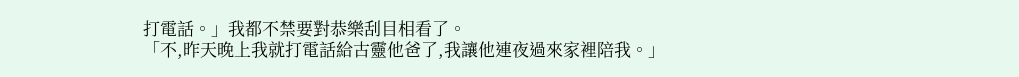打電話。」我都不禁要對恭樂刮目相看了。
「不,昨天晚上我就打電話給古靈他爸了,我讓他連夜過來家裡陪我。」